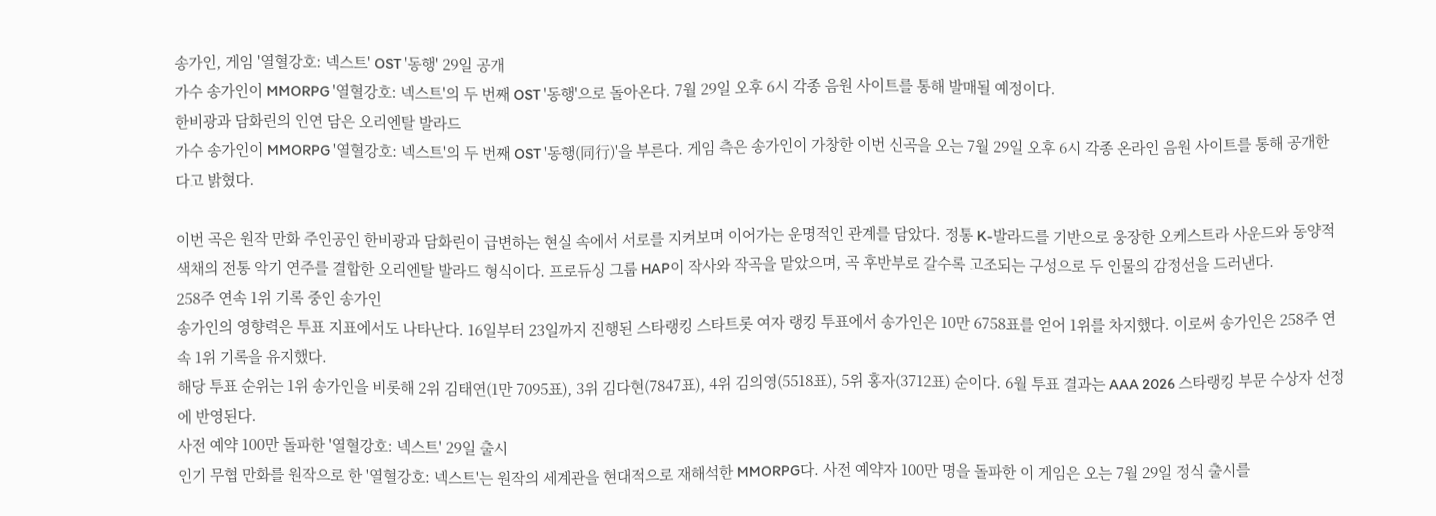송가인, 게임 '열혈강호: 넥스트' OST '동행' 29일 공개
가수 송가인이 MMORPG '열혈강호: 넥스트'의 두 번째 OST '동행'으로 돌아온다. 7월 29일 오후 6시 각종 음원 사이트를 통해 발매될 예정이다.
한비광과 담화린의 인연 담은 오리엔탈 발라드
가수 송가인이 MMORPG '열혈강호: 넥스트'의 두 번째 OST '동행(同行)'을 부른다. 게임 측은 송가인이 가창한 이번 신곡을 오는 7월 29일 오후 6시 각종 온라인 음원 사이트를 통해 공개한다고 밝혔다.

이번 곡은 원작 만화 주인공인 한비광과 담화린이 급변하는 현실 속에서 서로를 지켜보며 이어가는 운명적인 관계를 담았다. 정통 K-발라드를 기반으로 웅장한 오케스트라 사운드와 동양적 색채의 전통 악기 연주를 결합한 오리엔탈 발라드 형식이다. 프로듀싱 그룹 HAP이 작사와 작곡을 맡았으며, 곡 후반부로 갈수록 고조되는 구성으로 두 인물의 감정선을 드러낸다.
258주 연속 1위 기록 중인 송가인
송가인의 영향력은 투표 지표에서도 나타난다. 16일부터 23일까지 진행된 스타랭킹 스타트롯 여자 랭킹 투표에서 송가인은 10만 6758표를 얻어 1위를 차지했다. 이로써 송가인은 258주 연속 1위 기록을 유지했다.
해당 투표 순위는 1위 송가인을 비롯해 2위 김태연(1만 7095표), 3위 김다현(7847표), 4위 김의영(5518표), 5위 홍자(3712표) 순이다. 6월 투표 결과는 AAA 2026 스타랭킹 부문 수상자 선정에 반영된다.
사전 예약 100만 돌파한 '열혈강호: 넥스트' 29일 출시
인기 무협 만화를 원작으로 한 '열혈강호: 넥스트'는 원작의 세계관을 현대적으로 재해석한 MMORPG다. 사전 예약자 100만 명을 돌파한 이 게임은 오는 7월 29일 정식 출시를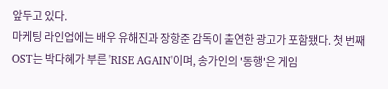앞두고 있다.
마케팅 라인업에는 배우 유해진과 장항준 감독이 출연한 광고가 포함됐다. 첫 번째 OST는 박다혜가 부른 'RISE AGAIN'이며, 송가인의 '동행'은 게임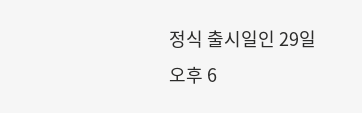정식 출시일인 29일 오후 6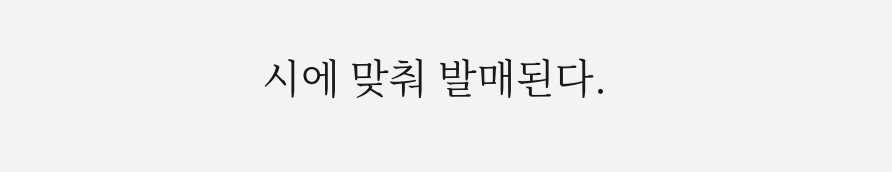시에 맞춰 발매된다.